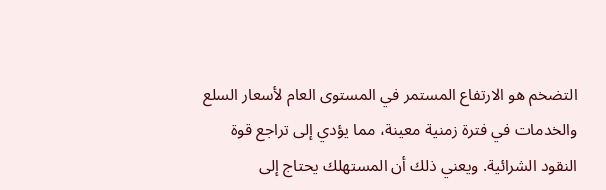التضخم هو الارتفاع المستمر في المستوى العام لأسعار السلع والخدمات في فترة زمنية معينة، مما يؤدي إلى تراجع قوة النقود الشرائية. ويعني ذلك أن المستهلك يحتاج إلى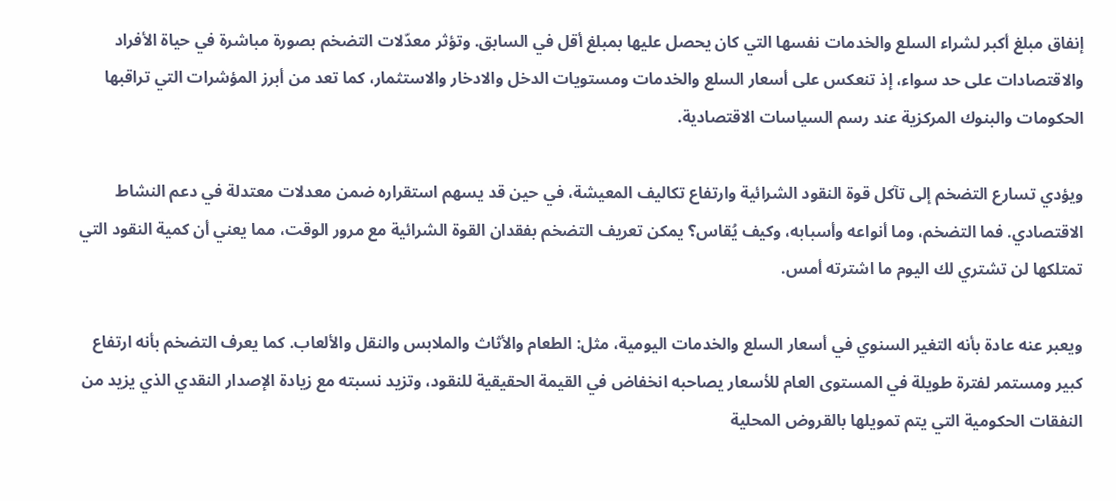إنفاق مبلغ أكبر لشراء السلع والخدمات نفسها التي كان يحصل عليها بمبلغ أقل في السابق. وتؤثر معدّلات التضخم بصورة مباشرة في حياة الأفراد والاقتصادات على حد سواء، إذ تنعكس على أسعار السلع والخدمات ومستويات الدخل والادخار والاستثمار، كما تعد من أبرز المؤشرات التي تراقبها الحكومات والبنوك المركزية عند رسم السياسات الاقتصادية.

ويؤدي تسارع التضخم إلى تآكل قوة النقود الشرائية وارتفاع تكاليف المعيشة، في حين قد يسهم استقراره ضمن معدلات معتدلة في دعم النشاط الاقتصادي. فما التضخم، وما أنواعه وأسبابه، وكيف يُقاس؟ يمكن تعريف التضخم بفقدان القوة الشرائية مع مرور الوقت، مما يعني أن كمية النقود التي تمتلكها لن تشتري لك اليوم ما اشترته أمس.

ويعبر عنه عادة بأنه التغير السنوي في أسعار السلع والخدمات اليومية، مثل: الطعام والأثاث والملابس والنقل والألعاب. كما يعرف التضخم بأنه ارتفاع كبير ومستمر لفترة طويلة في المستوى العام للأسعار يصاحبه انخفاض في القيمة الحقيقية للنقود، وتزيد نسبته مع زيادة الإصدار النقدي الذي يزيد من النفقات الحكومية التي يتم تمويلها بالقروض المحلية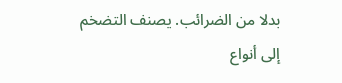بدلا من الضرائب. يصنف التضخم إلى أنواع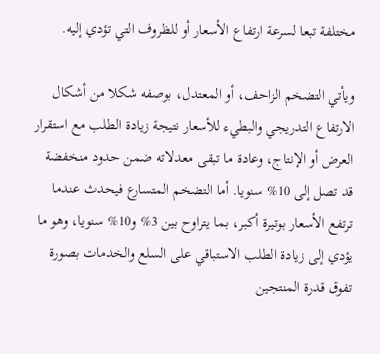مختلفة تبعا لسرعة ارتفاع الأسعار أو للظروف التي تؤدي إليه.

ويأتي التضخم الزاحف، أو المعتدل، بوصفه شكلا من أشكال الارتفاع التدريجي والبطيء للأسعار نتيجة زيادة الطلب مع استقرار العرض أو الإنتاج، وعادة ما تبقى معدلاته ضمن حدود منخفضة قد تصل إلى 10% سنويا. أما التضخم المتسارع فيحدث عندما ترتفع الأسعار بوتيرة أكبر، بما يتراوح بين 3% و10% سنويا، وهو ما يؤدي إلى زيادة الطلب الاستباقي على السلع والخدمات بصورة تفوق قدرة المنتجين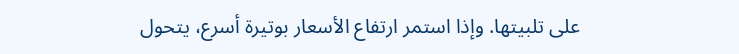على تلبيتها. وإذا استمر ارتفاع الأسعار بوتيرة أسرع، يتحول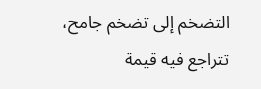التضخم إلى تضخم جامح، تتراجع فيه قيمة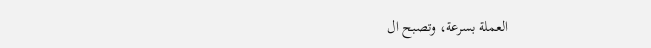العملة بسرعة، وتصبح ال